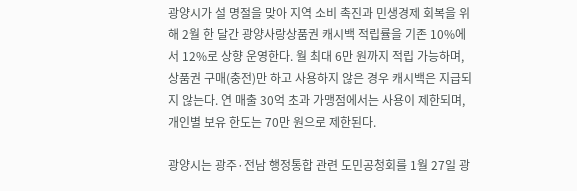광양시가 설 명절을 맞아 지역 소비 촉진과 민생경제 회복을 위해 2월 한 달간 광양사랑상품권 캐시백 적립률을 기존 10%에서 12%로 상향 운영한다. 월 최대 6만 원까지 적립 가능하며, 상품권 구매(충전)만 하고 사용하지 않은 경우 캐시백은 지급되지 않는다. 연 매출 30억 초과 가맹점에서는 사용이 제한되며, 개인별 보유 한도는 70만 원으로 제한된다.

광양시는 광주·전남 행정통합 관련 도민공청회를 1월 27일 광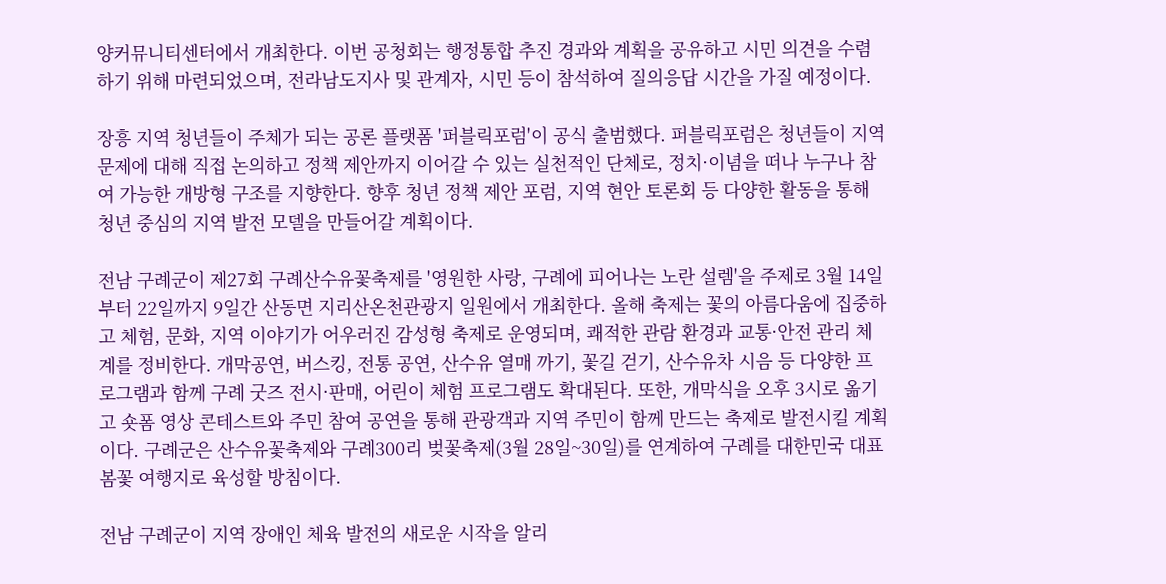양커뮤니티센터에서 개최한다. 이번 공청회는 행정통합 추진 경과와 계획을 공유하고 시민 의견을 수렴하기 위해 마련되었으며, 전라남도지사 및 관계자, 시민 등이 참석하여 질의응답 시간을 가질 예정이다.

장흥 지역 청년들이 주체가 되는 공론 플랫폼 '퍼블릭포럼'이 공식 출범했다. 퍼블릭포럼은 청년들이 지역 문제에 대해 직접 논의하고 정책 제안까지 이어갈 수 있는 실천적인 단체로, 정치·이념을 떠나 누구나 참여 가능한 개방형 구조를 지향한다. 향후 청년 정책 제안 포럼, 지역 현안 토론회 등 다양한 활동을 통해 청년 중심의 지역 발전 모델을 만들어갈 계획이다.

전남 구례군이 제27회 구례산수유꽃축제를 '영원한 사랑, 구례에 피어나는 노란 설렘'을 주제로 3월 14일부터 22일까지 9일간 산동면 지리산온천관광지 일원에서 개최한다. 올해 축제는 꽃의 아름다움에 집중하고 체험, 문화, 지역 이야기가 어우러진 감성형 축제로 운영되며, 쾌적한 관람 환경과 교통·안전 관리 체계를 정비한다. 개막공연, 버스킹, 전통 공연, 산수유 열매 까기, 꽃길 걷기, 산수유차 시음 등 다양한 프로그램과 함께 구례 굿즈 전시·판매, 어린이 체험 프로그램도 확대된다. 또한, 개막식을 오후 3시로 옮기고 숏폼 영상 콘테스트와 주민 참여 공연을 통해 관광객과 지역 주민이 함께 만드는 축제로 발전시킬 계획이다. 구례군은 산수유꽃축제와 구례300리 벚꽃축제(3월 28일~30일)를 연계하여 구례를 대한민국 대표 봄꽃 여행지로 육성할 방침이다.

전남 구례군이 지역 장애인 체육 발전의 새로운 시작을 알리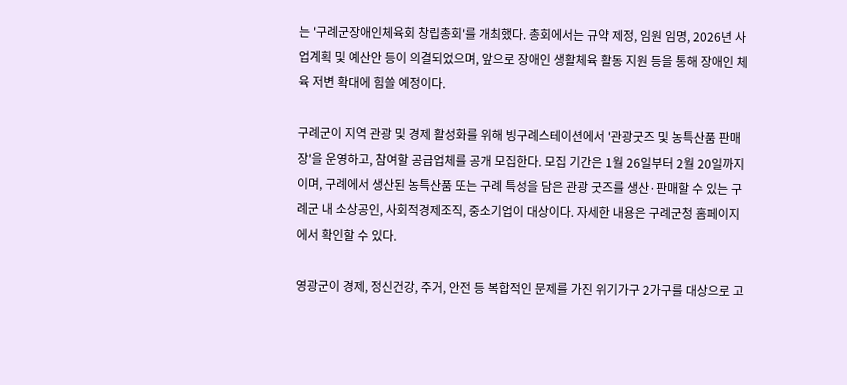는 '구례군장애인체육회 창립총회'를 개최했다. 총회에서는 규약 제정, 임원 임명, 2026년 사업계획 및 예산안 등이 의결되었으며, 앞으로 장애인 생활체육 활동 지원 등을 통해 장애인 체육 저변 확대에 힘쓸 예정이다.

구례군이 지역 관광 및 경제 활성화를 위해 빙구례스테이션에서 '관광굿즈 및 농특산품 판매장'을 운영하고, 참여할 공급업체를 공개 모집한다. 모집 기간은 1월 26일부터 2월 20일까지이며, 구례에서 생산된 농특산품 또는 구례 특성을 담은 관광 굿즈를 생산·판매할 수 있는 구례군 내 소상공인, 사회적경제조직, 중소기업이 대상이다. 자세한 내용은 구례군청 홈페이지에서 확인할 수 있다.

영광군이 경제, 정신건강, 주거, 안전 등 복합적인 문제를 가진 위기가구 2가구를 대상으로 고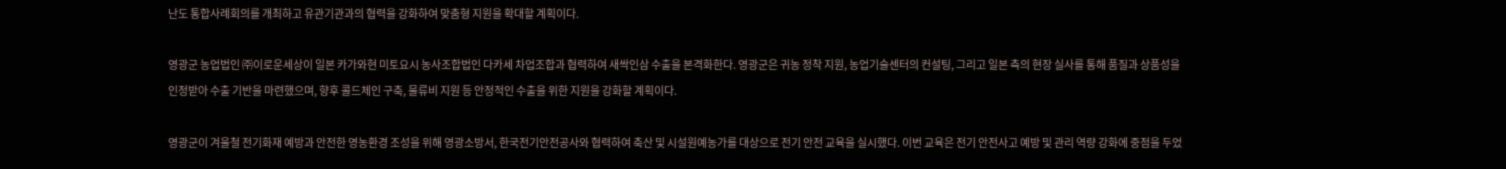난도 통합사례회의를 개최하고 유관기관과의 협력을 강화하여 맞춤형 지원을 확대할 계획이다.

영광군 농업법인 ㈜이로운세상이 일본 카가와현 미토요시 농사조합법인 다카세 차업조합과 협력하여 새싹인삼 수출을 본격화한다. 영광군은 귀농 정착 지원, 농업기술센터의 컨설팅, 그리고 일본 측의 현장 실사를 통해 품질과 상품성을 인정받아 수출 기반을 마련했으며, 향후 콜드체인 구축, 물류비 지원 등 안정적인 수출을 위한 지원을 강화할 계획이다.

영광군이 겨울철 전기화재 예방과 안전한 영농환경 조성을 위해 영광소방서, 한국전기안전공사와 협력하여 축산 및 시설원예농가를 대상으로 전기 안전 교육을 실시했다. 이번 교육은 전기 안전사고 예방 및 관리 역량 강화에 중점을 두었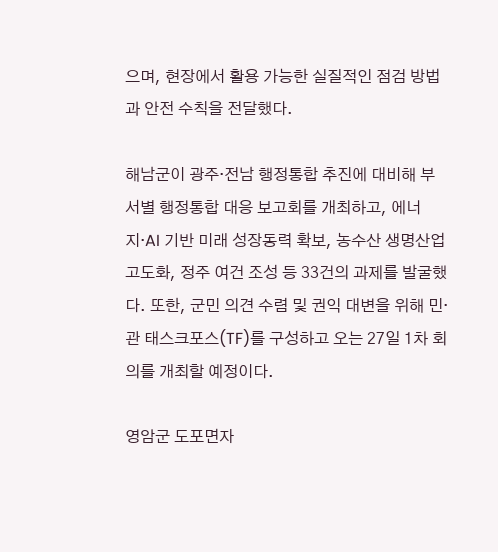으며, 현장에서 활용 가능한 실질적인 점검 방법과 안전 수칙을 전달했다.

해남군이 광주·전남 행정통합 추진에 대비해 부서별 행정통합 대응 보고회를 개최하고, 에너지·AI 기반 미래 성장동력 확보, 농수산 생명산업 고도화, 정주 여건 조성 등 33건의 과제를 발굴했다. 또한, 군민 의견 수렴 및 권익 대변을 위해 민·관 태스크포스(TF)를 구성하고 오는 27일 1차 회의를 개최할 예정이다.

영암군 도포면자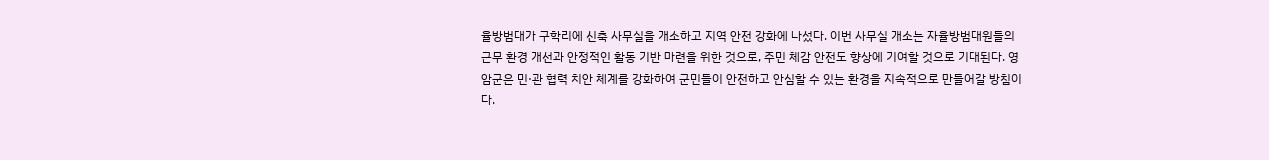율방범대가 구학리에 신축 사무실을 개소하고 지역 안전 강화에 나섰다. 이번 사무실 개소는 자율방범대원들의 근무 환경 개선과 안정적인 활동 기반 마련을 위한 것으로, 주민 체감 안전도 향상에 기여할 것으로 기대된다. 영암군은 민·관 협력 치안 체계를 강화하여 군민들이 안전하고 안심할 수 있는 환경을 지속적으로 만들어갈 방침이다.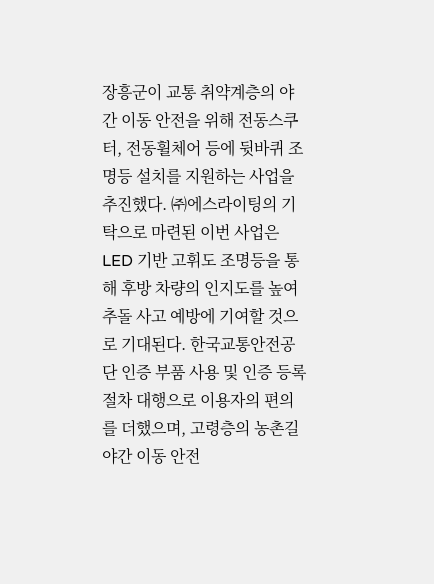장흥군이 교통 취약계층의 야간 이동 안전을 위해 전동스쿠터, 전동휠체어 등에 뒷바퀴 조명등 설치를 지원하는 사업을 추진했다. ㈜에스라이팅의 기탁으로 마련된 이번 사업은 LED 기반 고휘도 조명등을 통해 후방 차량의 인지도를 높여 추돌 사고 예방에 기여할 것으로 기대된다. 한국교통안전공단 인증 부품 사용 및 인증 등록 절차 대행으로 이용자의 편의를 더했으며, 고령층의 농촌길 야간 이동 안전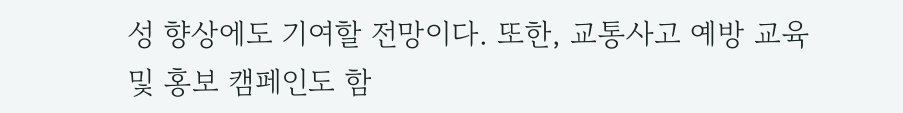성 향상에도 기여할 전망이다. 또한, 교통사고 예방 교육 및 홍보 캠페인도 함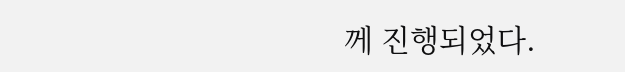께 진행되었다.